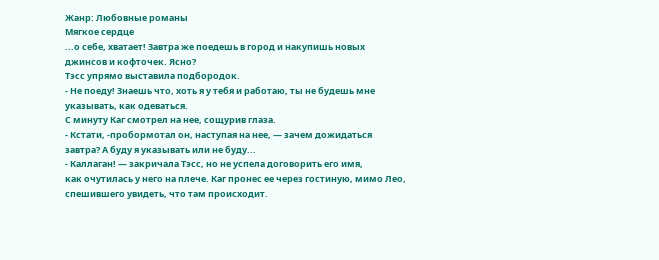Жанр: Любовные романы
Мягкое сердце
...о себе, хватает! Завтра же поедешь в город и накупишь новых
джинсов и кофточек. Ясно?
Тэсс упрямо выставила подбородок.
- Не поеду! Знаешь что, хоть я у тебя и работаю, ты не будешь мне
указывать, как одеваться.
С минуту Каг смотрел на нее, сощурив глаза.
- Кстати, -пробормотал он, наступая на нее, — зачем дожидаться
завтра? А буду я указывать или не буду...
- Каллаган! — закричала Тэсс, но не успела договорить его имя,
как очутилась у него на плече. Каг пронес ее через гостиную, мимо Лео,
спешившего увидеть, что там происходит.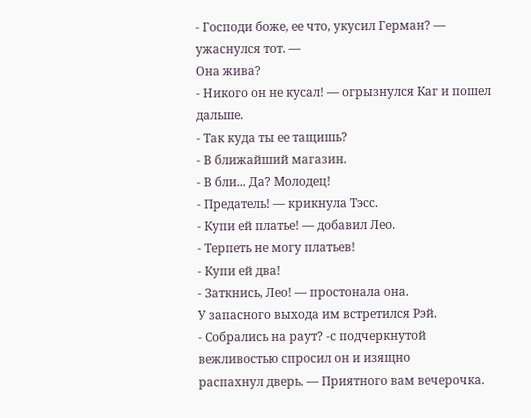- Господи боже, ее что, укусил Герман? — ужаснулся тот. —
Она жива?
- Никого он не кусал! — огрызнулся Каг и пошел дальше.
- Так куда ты ее тащишь?
- В ближайший магазин.
- В бли... Да? Молодец!
- Предатель! — крикнула Тэсс.
- Купи ей платье! — добавил Лео.
- Терпеть не могу платьев!
- Купи ей два!
- Заткнись, Лео! — простонала она.
У запасного выхода им встретился Рэй.
- Собрались на раут? -с подчеркнутой вежливостью спросил он и изящно
распахнул дверь. — Приятного вам вечерочка.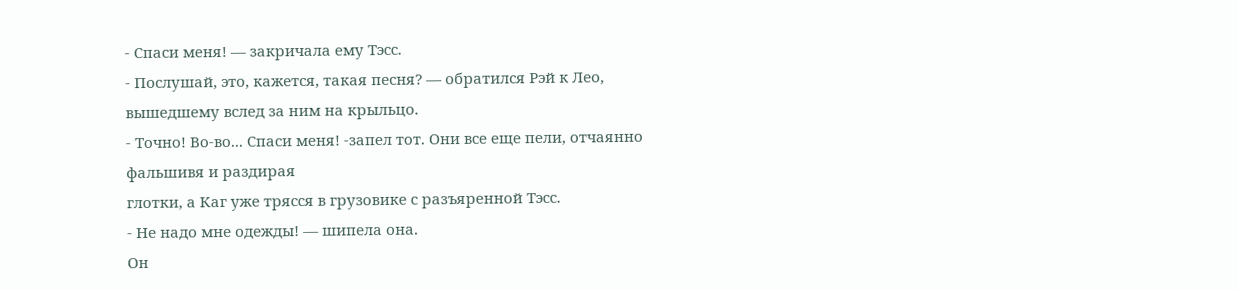- Спаси меня! — закричала ему Тэсс.
- Послушай, это, кажется, такая песня? — обратился Рэй к Лео,
вышедшему вслед за ним на крыльцо.
- Точно! Во-во... Спаси меня! -запел тот. Они все еще пели, отчаянно
фальшивя и раздирая
глотки, а Каг уже трясся в грузовике с разъяренной Тэсс.
- Не надо мне одежды! — шипела она.
Он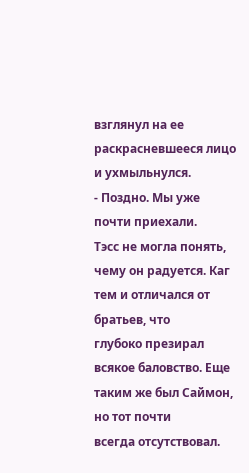взглянул на ее раскрасневшееся лицо и ухмыльнулся.
- Поздно. Мы уже почти приехали.
Тэсс не могла понять, чему он радуется. Каг тем и отличался от братьев, что
глубоко презирал всякое баловство. Еще таким же был Саймон, но тот почти
всегда отсутствовал.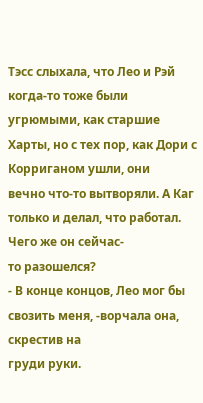Тэсс слыхала, что Лео и Рэй когда-то тоже были
угрюмыми, как старшие Харты, но с тех пор, как Дори с Корриганом ушли, они
вечно что-то вытворяли. А Каг только и делал, что работал. Чего же он сейчас-
то разошелся?
- В конце концов, Лео мог бы свозить меня, -ворчала она, скрестив на
груди руки.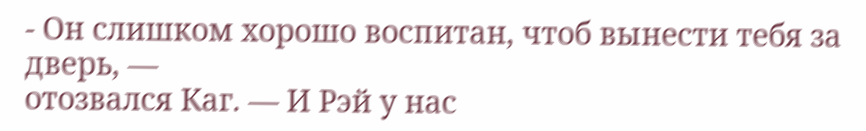- Он слишком хорошо воспитан, чтоб вынести тебя за дверь, —
отозвался Каг. — И Рэй у нас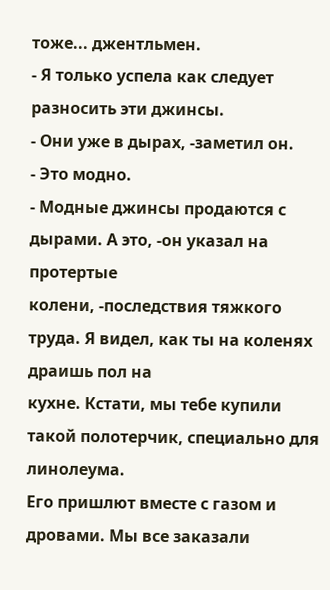тоже... джентльмен.
- Я только успела как следует разносить эти джинсы.
- Они уже в дырах, -заметил он.
- Это модно.
- Модные джинсы продаются с дырами. А это, -он указал на протертые
колени, -последствия тяжкого труда. Я видел, как ты на коленях драишь пол на
кухне. Кстати, мы тебе купили такой полотерчик, специально для линолеума.
Его пришлют вместе с газом и дровами. Мы все заказали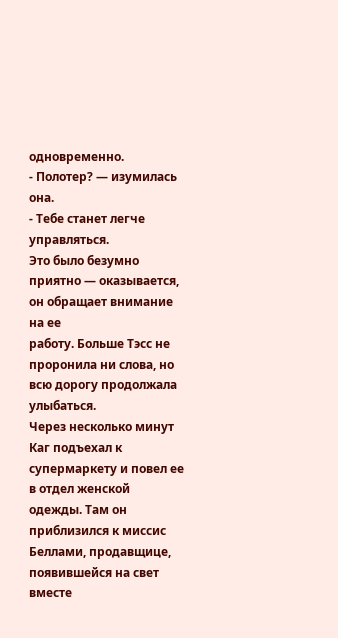одновременно.
- Полотер? — изумилась она.
- Тебе станет легче управляться.
Это было безумно приятно — оказывается, он обращает внимание на ее
работу. Больше Тэсс не проронила ни слова, но всю дорогу продолжала
улыбаться.
Через несколько минут Каг подъехал к супермаркету и повел ее в отдел женской
одежды. Там он приблизился к миссис Беллами, продавщице, появившейся на свет
вместе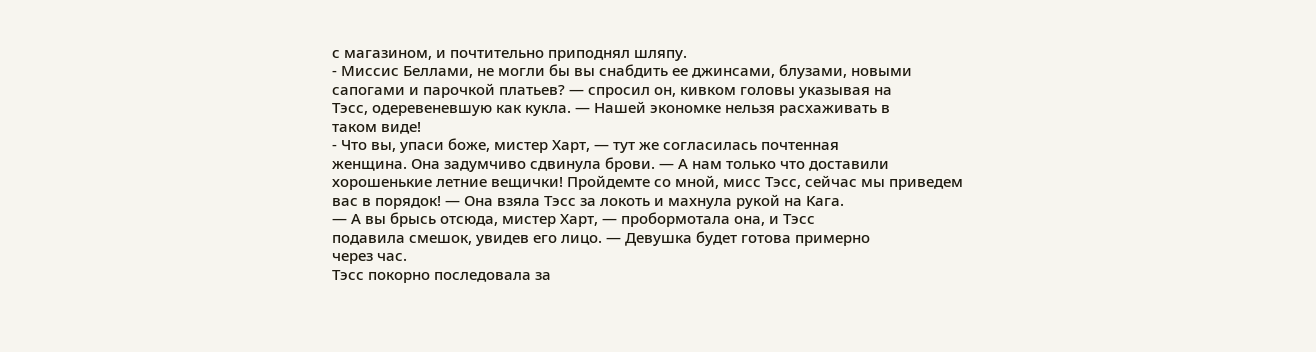с магазином, и почтительно приподнял шляпу.
- Миссис Беллами, не могли бы вы снабдить ее джинсами, блузами, новыми
сапогами и парочкой платьев? — спросил он, кивком головы указывая на
Тэсс, одеревеневшую как кукла. — Нашей экономке нельзя расхаживать в
таком виде!
- Что вы, упаси боже, мистер Харт, — тут же согласилась почтенная
женщина. Она задумчиво сдвинула брови. — А нам только что доставили
хорошенькие летние вещички! Пройдемте со мной, мисс Тэсс, сейчас мы приведем
вас в порядок! — Она взяла Тэсс за локоть и махнула рукой на Kaгa.
— А вы брысь отсюда, мистер Харт, — пробормотала она, и Тэсс
подавила смешок, увидев его лицо. — Девушка будет готова примерно
через час.
Тэсс покорно последовала за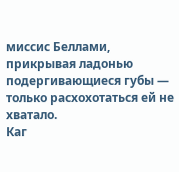миссис Беллами, прикрывая ладонью
подергивающиеся губы — только расхохотаться ей не хватало.
Каг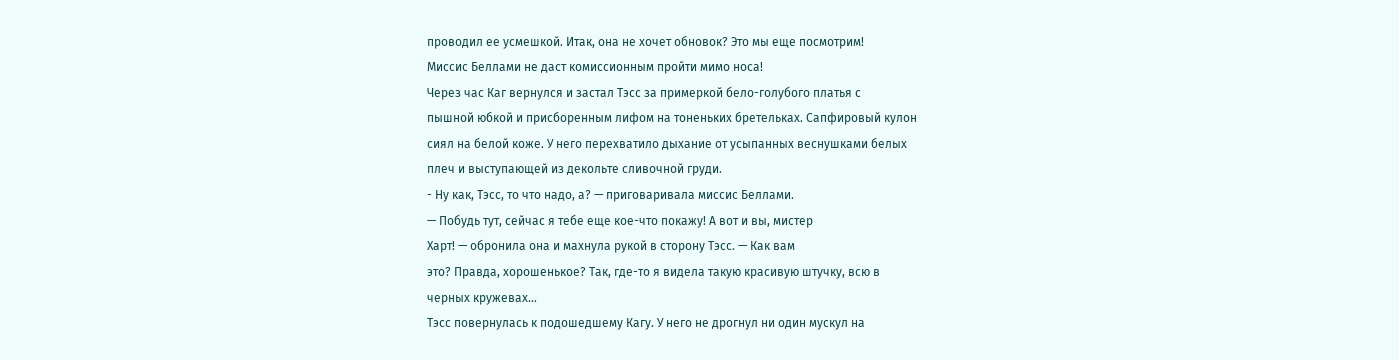проводил ее усмешкой. Итак, она не хочет обновок? Это мы еще посмотрим!
Миссис Беллами не даст комиссионным пройти мимо носа!
Через час Каг вернулся и застал Тэсс за примеркой бело-голубого платья с
пышной юбкой и присборенным лифом на тоненьких бретельках. Сапфировый кулон
сиял на белой коже. У него перехватило дыхание от усыпанных веснушками белых
плеч и выступающей из декольте сливочной груди.
- Ну как, Тэсс, то что надо, а? — приговаривала миссис Беллами.
— Побудь тут, сейчас я тебе еще кое-что покажу! А вот и вы, мистер
Харт! — обронила она и махнула рукой в сторону Тэсс. — Как вам
это? Правда, хорошенькое? Так, где-то я видела такую красивую штучку, всю в
черных кружевах...
Тэсс повернулась к подошедшему Кагу. У него не дрогнул ни один мускул на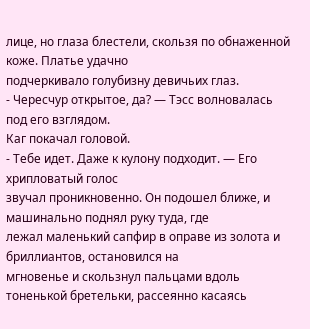лице, но глаза блестели, скользя по обнаженной коже. Платье удачно
подчеркивало голубизну девичьих глаз.
- Чересчур открытое, да? — Тэсс волновалась под его взглядом.
Каг покачал головой.
- Тебе идет. Даже к кулону подходит. — Его хрипловатый голос
звучал проникновенно. Он подошел ближе, и машинально поднял руку туда, где
лежал маленький сапфир в оправе из золота и бриллиантов, остановился на
мгновенье и скользнул пальцами вдоль тоненькой бретельки, рассеянно касаясь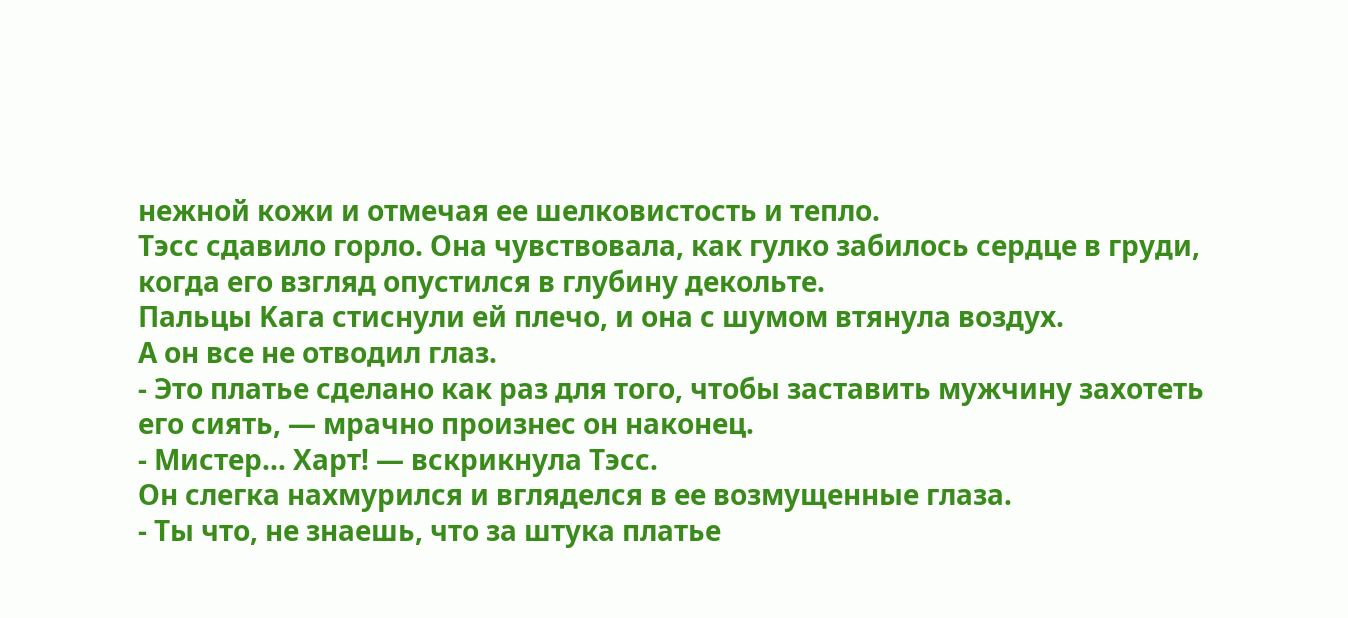нежной кожи и отмечая ее шелковистость и тепло.
Тэсс сдавило горло. Она чувствовала, как гулко забилось сердце в груди,
когда его взгляд опустился в глубину декольте.
Пальцы Kaгa стиснули ей плечо, и она с шумом втянула воздух.
А он все не отводил глаз.
- Это платье сделано как раз для того, чтобы заставить мужчину захотеть
его сиять, — мрачно произнес он наконец.
- Мистер... Харт! — вскрикнула Тэсс.
Он слегка нахмурился и вгляделся в ее возмущенные глаза.
- Ты что, не знаешь, что за штука платье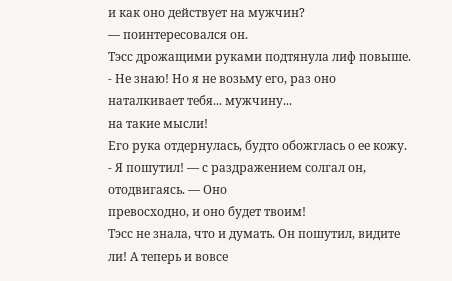и как оно действует на мужчин?
— поинтересовался он.
Тэсс дрожащими руками подтянула лиф повыше.
- Не знаю! Но я не возьму его, раз оно наталкивает тебя... мужчину...
на такие мысли!
Его рука отдернулась, будто обожглась о ее кожу.
- Я пошутил! — с раздражением солгал он, отодвигаясь. — Оно
превосходно, и оно будет твоим!
Тэсс не знала, что и думать. Он пошутил, видите ли! А теперь и вовсе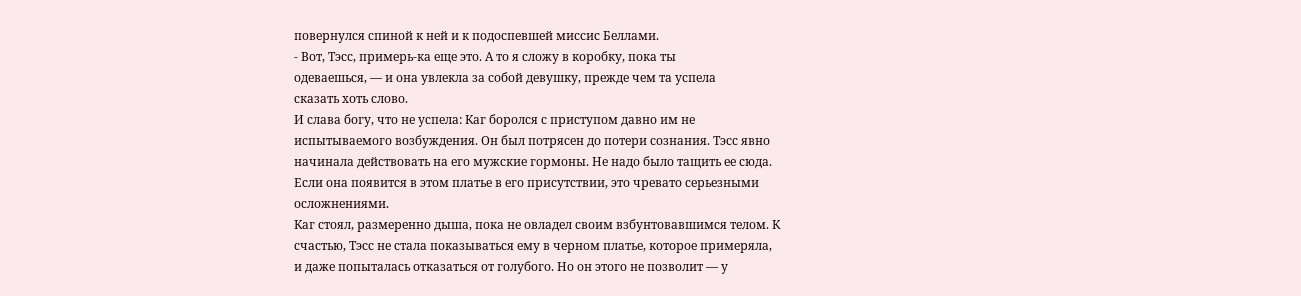повернулся спиной к ней и к подоспевшей миссис Беллами.
- Вот, Тэсс, примерь-ка еще это. А то я сложу в коробку, пока ты
одеваешься, — и она увлекла за собой девушку, прежде чем та успела
сказать хоть слово.
И слава богу, что не успела: Каг боролся с приступом давно им не
испытываемого возбуждения. Он был потрясен до потери сознания. Тэсс явно
начинала действовать на его мужские гормоны. Не надо было тащить ее сюда.
Если она появится в этом платье в его присутствии, это чревато серьезными
осложнениями.
Каг стоял, размеренно дыша, пока не овладел своим взбунтовавшимся телом. К
счастью, Тэсс не стала показываться ему в черном платье, которое примеряла,
и даже попыталась отказаться от голубого. Но он этого не позволит — у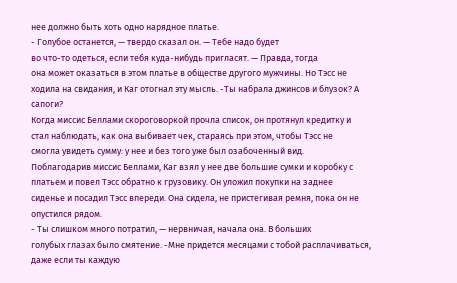нее должно быть хоть одно нарядное платье.
- Голубое останется, — твердо сказал он. — Тебе надо будет
во что-то одеться, если тебя куда-нибудь пригласят. — Правда, тогда
она может оказаться в этом платье в обществе другого мужчины. Но Тэсс не
ходила на свидания, и Каг отогнал эту мысль. -Ты набрала джинсов и блузок? А
сапоги?
Когда миссис Беллами скороговоркой прочла список, он протянул кредитку и
стал наблюдать, как она выбивает чек, стараясь при этом, чтобы Тэсс не
смогла увидеть сумму: у нее и без того уже был озабоченный вид.
Поблагодарив миссис Беллами, Каг взял у нее две большие сумки и коробку с
платьем и повел Тэсс обратно к грузовику. Он уложил покупки на заднее
сиденье и посадил Тэсс впереди. Она сидела, не пристегивая ремня, пока он не
опустился рядом.
- Ты слишком много потратил, — нервничая, начала она. В больших
голубых глазах было смятение. -Мне придется месяцами с тобой расплачиваться,
даже если ты каждую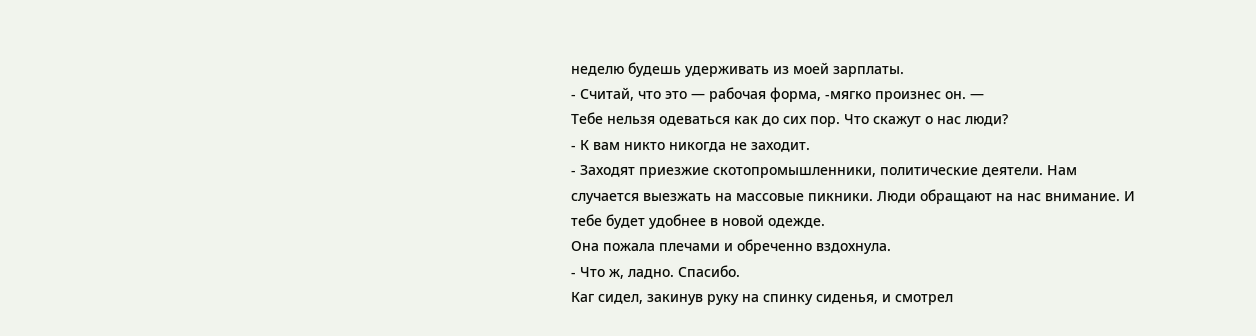неделю будешь удерживать из моей зарплаты.
- Считай, что это — рабочая форма, -мягко произнес он. —
Тебе нельзя одеваться как до сих пор. Что скажут о нас люди?
- К вам никто никогда не заходит.
- Заходят приезжие скотопромышленники, политические деятели. Нам
случается выезжать на массовые пикники. Люди обращают на нас внимание. И
тебе будет удобнее в новой одежде.
Она пожала плечами и обреченно вздохнула.
- Что ж, ладно. Спасибо.
Каг сидел, закинув руку на спинку сиденья, и смотрел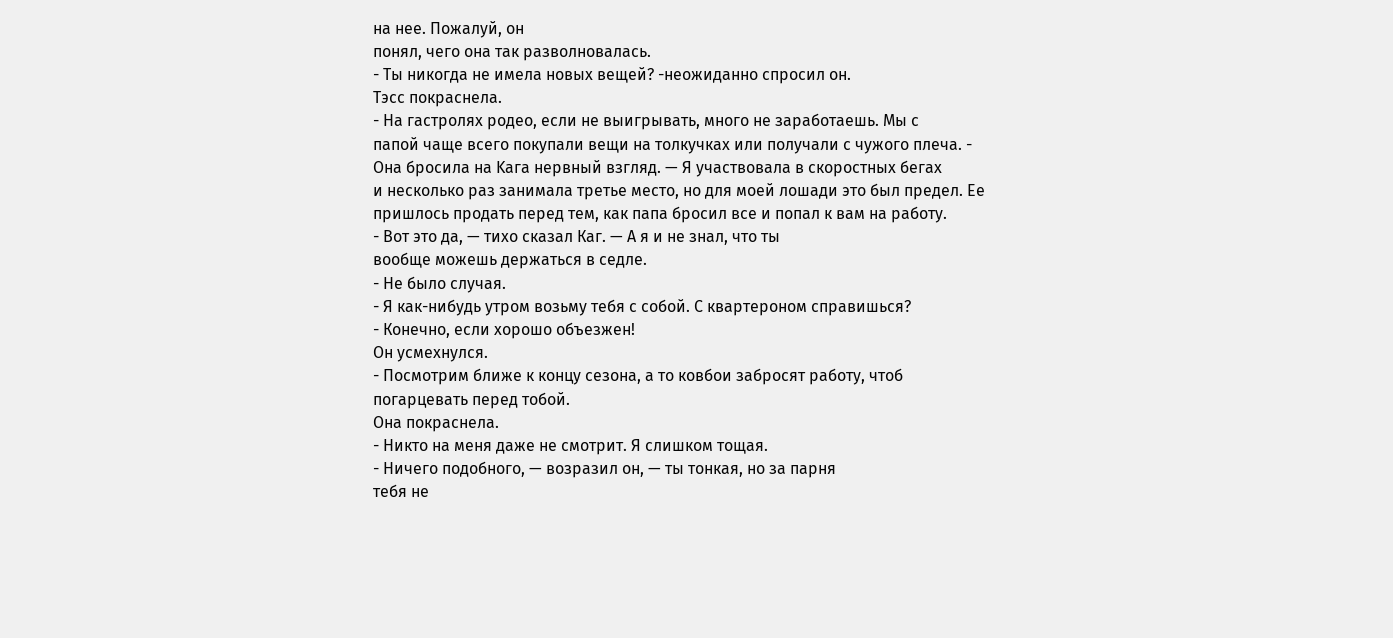на нее. Пожалуй, он
понял, чего она так разволновалась.
- Ты никогда не имела новых вещей? -неожиданно спросил он.
Тэсс покраснела.
- На гастролях родео, если не выигрывать, много не заработаешь. Мы с
папой чаще всего покупали вещи на толкучках или получали с чужого плеча. -
Она бросила на Kaгa нервный взгляд. — Я участвовала в скоростных бегах
и несколько раз занимала третье место, но для моей лошади это был предел. Ее
пришлось продать перед тем, как папа бросил все и попал к вам на работу.
- Вот это да, — тихо сказал Каг. — А я и не знал, что ты
вообще можешь держаться в седле.
- Не было случая.
- Я как-нибудь утром возьму тебя с собой. С квартероном справишься?
- Конечно, если хорошо объезжен!
Он усмехнулся.
- Посмотрим ближе к концу сезона, а то ковбои забросят работу, чтоб
погарцевать перед тобой.
Она покраснела.
- Никто на меня даже не смотрит. Я слишком тощая.
- Ничего подобного, — возразил он, — ты тонкая, но за парня
тебя не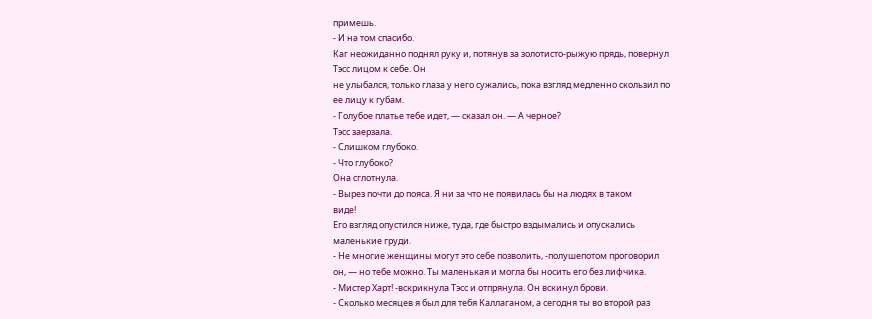примешь.
- И на том спасибо.
Каг неожиданно поднял руку и, потянув за золотисто-рыжую прядь, повернул
Тэсс лицом к себе. Он
не улыбался, только глаза у него сужались, пока взгляд медленно скользил по
ее лицу к губам.
- Голубое платье тебе идет, — сказал он. — А черное?
Тэсс заерзала.
- Слишком глубоко.
- Что глубоко?
Она сглотнула.
- Вырез почти до пояса. Я ни за что не появилась бы на людях в таком
виде!
Его взгляд опустился ниже, туда, где быстро вздымались и опускались
маленькие груди.
- Не многие женщины могут это себе позволить, -полушепотом проговорил
он, — но тебе можно. Ты маленькая и могла бы носить его без лифчика.
- Мистер Харт! -вскрикнула Тэсс и отпрянула. Он вскинул брови.
- Сколько месяцев я был для тебя Каллаганом, а сегодня ты во второй раз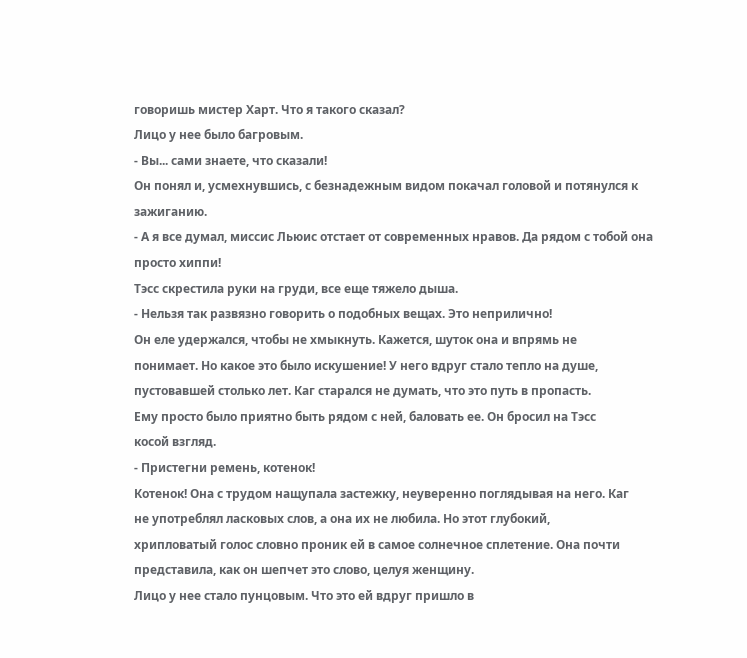говоришь мистер Харт. Что я такого сказал?
Лицо у нее было багровым.
- Вы... сами знаете, что сказали!
Он понял и, усмехнувшись, с безнадежным видом покачал головой и потянулся к
зажиганию.
- А я все думал, миссис Льюис отстает от современных нравов. Да рядом с тобой она просто хиппи!
Тэсс скрестила руки на груди, все еще тяжело дыша.
- Нельзя так развязно говорить о подобных вещах. Это неприлично!
Он еле удержался, чтобы не хмыкнуть. Кажется, шуток она и впрямь не
понимает. Но какое это было искушение! У него вдруг стало тепло на душе,
пустовавшей столько лет. Каг старался не думать, что это путь в пропасть.
Ему просто было приятно быть рядом с ней, баловать ее. Он бросил на Тэсс
косой взгляд.
- Пристегни ремень, котенок!
Котенок! Она с трудом нащупала застежку, неуверенно поглядывая на него. Каг
не употреблял ласковых слов, а она их не любила. Но этот глубокий,
хрипловатый голос словно проник ей в самое солнечное сплетение. Она почти
представила, как он шепчет это слово, целуя женщину.
Лицо у нее стало пунцовым. Что это ей вдруг пришло в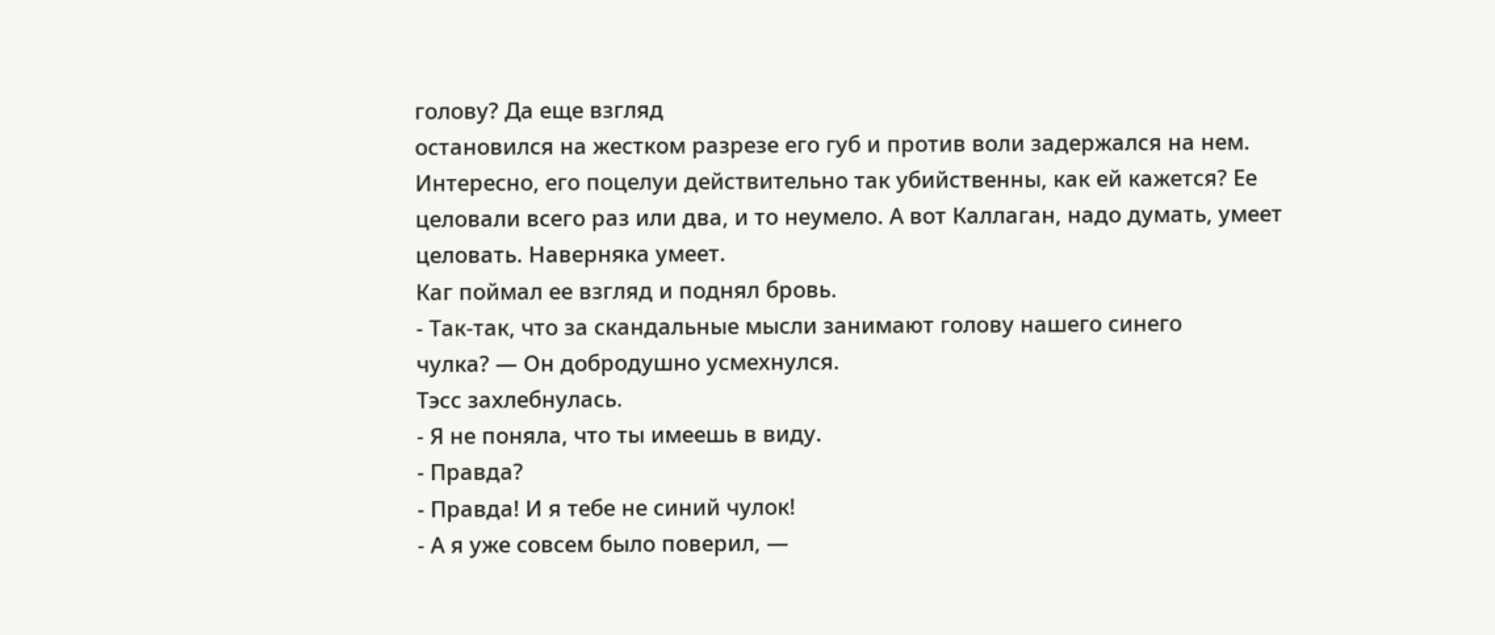голову? Да еще взгляд
остановился на жестком разрезе его губ и против воли задержался на нем.
Интересно, его поцелуи действительно так убийственны, как ей кажется? Ее
целовали всего раз или два, и то неумело. А вот Каллаган, надо думать, умеет
целовать. Наверняка умеет.
Каг поймал ее взгляд и поднял бровь.
- Так-так, что за скандальные мысли занимают голову нашего синего
чулка? — Он добродушно усмехнулся.
Тэсс захлебнулась.
- Я не поняла, что ты имеешь в виду.
- Правда?
- Правда! И я тебе не синий чулок!
- А я уже совсем было поверил, —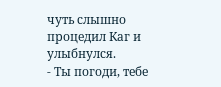чуть слышно процедил Каг и
улыбнулся.
- Ты погоди, тебе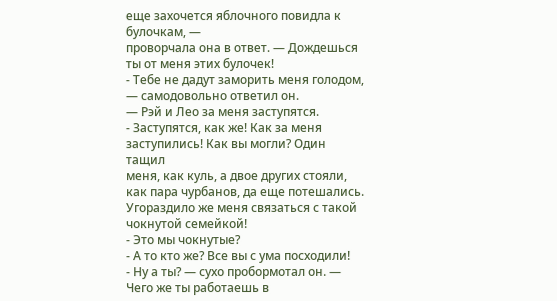еще захочется яблочного повидла к булочкам, —
проворчала она в ответ. — Дождешься ты от меня этих булочек!
- Тебе не дадут заморить меня голодом, — самодовольно ответил он.
— Рэй и Лео за меня заступятся.
- Заступятся, как же! Как за меня заступились! Как вы могли? Один тащил
меня, как куль, а двое других стояли, как пара чурбанов, да еще потешались.
Угораздило же меня связаться с такой чокнутой семейкой!
- Это мы чокнутые?
- А то кто же? Все вы с ума посходили!
- Ну а ты? — сухо пробормотал он. — Чего же ты работаешь в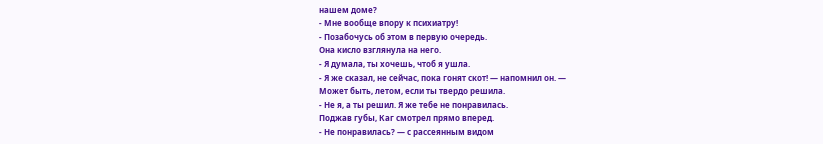нашем доме?
- Мне вообще впору к психиатру!
- Позабочусь об этом в первую очередь.
Она кисло взглянула на него.
- Я думала, ты хочешь, чтоб я ушла.
- Я же сказал, не сейчас, пока гонят скот! — напомнил он. —
Может быть, летом, если ты твердо решила.
- Не я, а ты решил. Я же тебе не понравилась.
Поджав губы, Каг смотрел прямо вперед.
- Не понравилась? — с рассеянным видом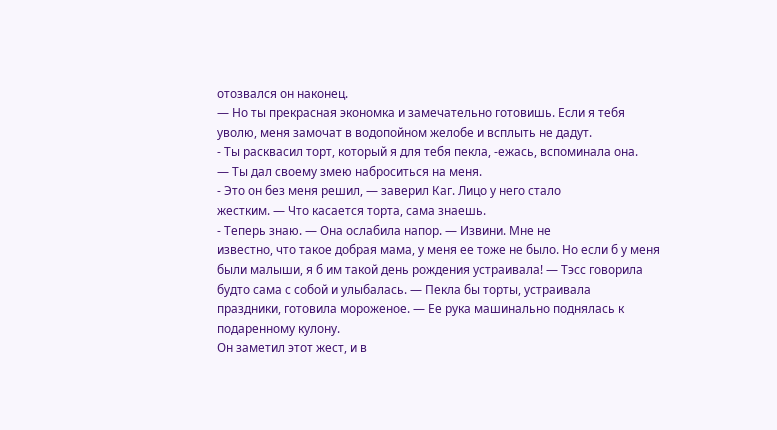отозвался он наконец.
— Но ты прекрасная экономка и замечательно готовишь. Если я тебя
уволю, меня замочат в водопойном желобе и всплыть не дадут.
- Ты расквасил торт, который я для тебя пекла, -ежась, вспоминала она.
— Ты дал своему змею наброситься на меня.
- Это он без меня решил, — заверил Каг. Лицо у него стало
жестким. — Что касается торта, сама знаешь.
- Теперь знаю. — Она ослабила напор. — Извини. Мне не
известно, что такое добрая мама, у меня ее тоже не было. Но если б у меня
были малыши, я б им такой день рождения устраивала! — Тэсс говорила
будто сама с собой и улыбалась. — Пекла бы торты, устраивала
праздники, готовила мороженое. — Ее рука машинально поднялась к
подаренному кулону.
Он заметил этот жест, и в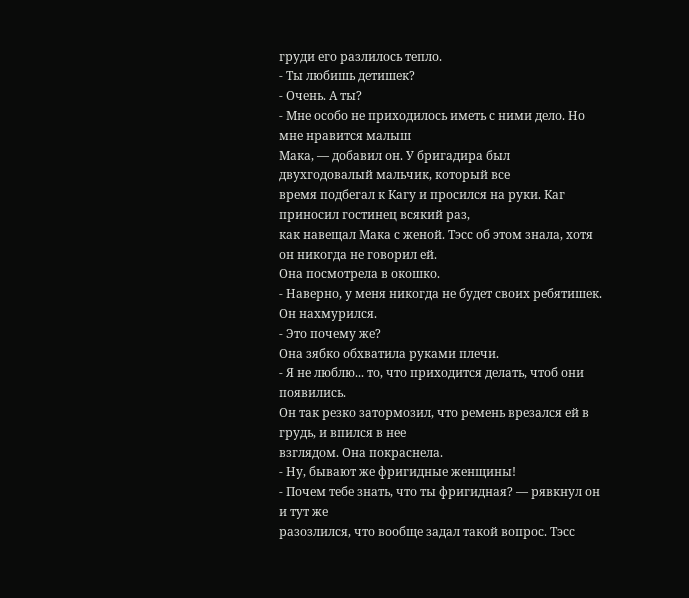груди его разлилось тепло.
- Ты любишь детишек?
- Очень. А ты?
- Мне особо не приходилось иметь с ними дело. Но мне нравится малыш
Мака, — добавил он. У бригадира был двухгодовалый мальчик, который все
время подбегал к Кагу и просился на руки. Каг приносил гостинец всякий раз,
как навещал Мака с женой. Тэсс об этом знала, хотя он никогда не говорил ей.
Она посмотрела в окошко.
- Наверно, у меня никогда не будет своих ребятишек.
Он нахмурился.
- Это почему же?
Она зябко обхватила руками плечи.
- Я не люблю... то, что приходится делать, чтоб они появились.
Он так резко затормозил, что ремень врезался ей в грудь, и впился в нее
взглядом. Она покраснела.
- Ну, бывают же фригидные женщины!
- Почем тебе знать, что ты фригидная? — рявкнул он и тут же
разозлился, что вообще задал такой вопрос. Тэсс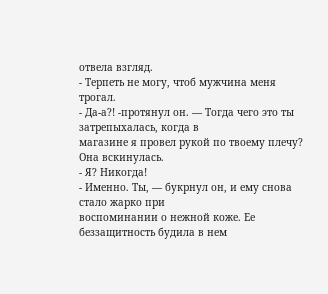отвела взгляд.
- Терпеть не могу, чтоб мужчина меня трогал.
- Да-а?! -протянул он. — Тогда чего это ты затрепыхалась, когда в
магазине я провел рукой по твоему плечу?
Она вскинулась.
- Я? Никогда!
- Именно. Ты, — букрнул он, и ему снова стало жарко при
воспоминании о нежной коже. Ее беззащитность будила в нем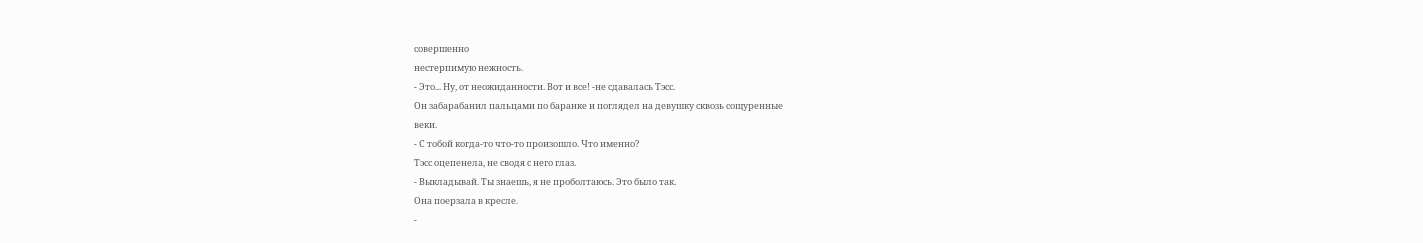совершенно
нестерпимую нежность.
- Это... Ну, от неожиданности. Вот и все! -не сдавалась Тэсс.
Он забарабанил пальцами по баранке и поглядел на девушку сквозь сощуренные
веки.
- С тобой когда-то что-то произошло. Что именно?
Тэсс оцепенела, не сводя с него глаз.
- Выкладывай. Ты знаешь, я не проболтаюсь. Это было так.
Она поерзала в кресле.
-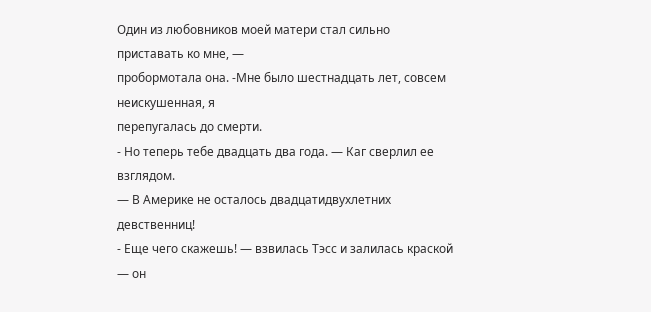Один из любовников моей матери стал сильно приставать ко мне, —
пробормотала она. -Мне было шестнадцать лет, совсем неискушенная, я
перепугалась до смерти.
- Но теперь тебе двадцать два года. — Каг сверлил ее взглядом.
— В Америке не осталось двадцатидвухлетних девственниц!
- Еще чего скажешь! — взвилась Тэсс и залилась краской — он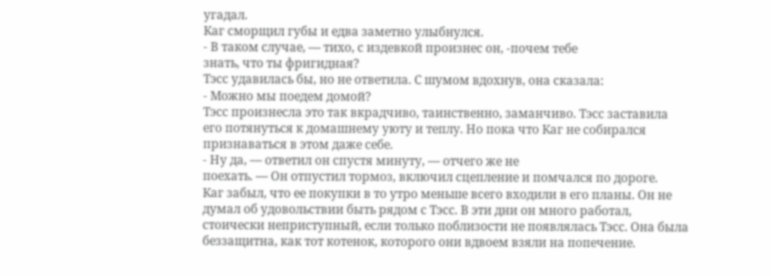угадал.
Каг сморщил губы и едва заметно улыбнулся.
- В таком случае, — тихо, с издевкой произнес он, -почем тебе
знать, что ты фригидная?
Тэсс удавилась бы, но не ответила. С шумом вдохнув, она сказала:
- Можно мы поедем домой?
Тэсс произнесла это так вкрадчиво, таинственно, заманчиво. Тэсс заставила
его потянуться к домашнему уюту и теплу. Но пока что Каг не собирался
признаваться в этом даже себе.
- Ну да, — ответил он спустя минуту, — отчего же не
поехать. — Он отпустил тормоз, включил сцепление и помчался по дороге.
Каг забыл, что ее покупки в то утро меньше всего входили в его планы. Он не
думал об удовольствии быть рядом с Тэсс. В эти дни он много работал,
стоически неприступный, если только поблизости не появлялась Тэсс. Она была
беззащитна, как тот котенок, которого они вдвоем взяли на попечение.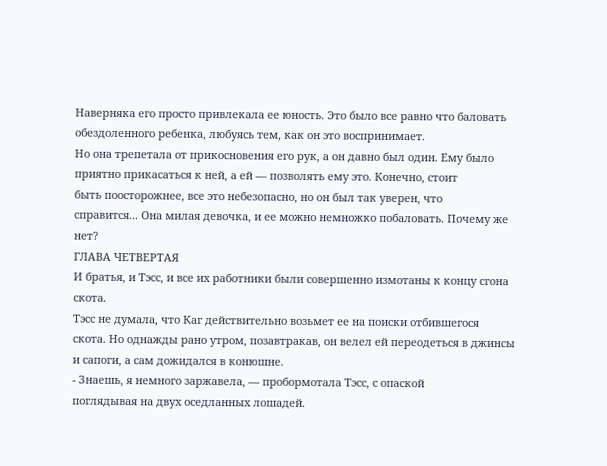Наверняка его просто привлекала ее юность. Это было все равно что баловать
обездоленного ребенка, любуясь тем, как он это воспринимает.
Но она трепетала от прикосновения его рук, а он давно был один. Ему было
приятно прикасаться к ней, а ей — позволять ему это. Конечно, стоит
быть поосторожнее, все это небезопасно, но он был так уверен, что
справится... Она милая девочка, и ее можно немножко побаловать. Почему же
нет?
ГЛАВА ЧЕТВЕРТАЯ
И братья, и Тэсс, и все их работники были совершенно измотаны к концу сгона
скота.
Тэсс не думала, что Каг действительно возьмет ее на поиски отбившегося
скота. Но однажды рано утром, позавтракав, он велел ей переодеться в джинсы
и сапоги, а сам дожидался в конюшне.
- Знаешь, я немного заржавела, — пробормотала Тэсс, с опаской
поглядывая на двух оседланных лошадей.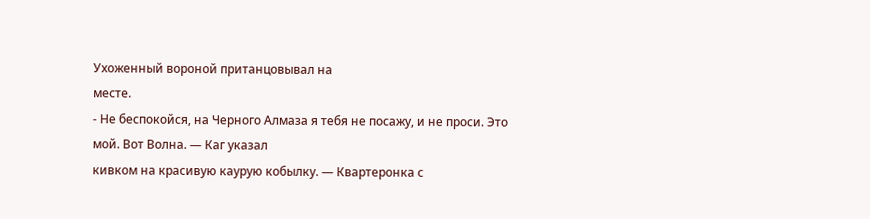Ухоженный вороной пританцовывал на
месте.
- Не беспокойся, на Черного Алмаза я тебя не посажу, и не проси. Это
мой. Вот Волна. — Каг указал
кивком на красивую каурую кобылку. — Квартеронка с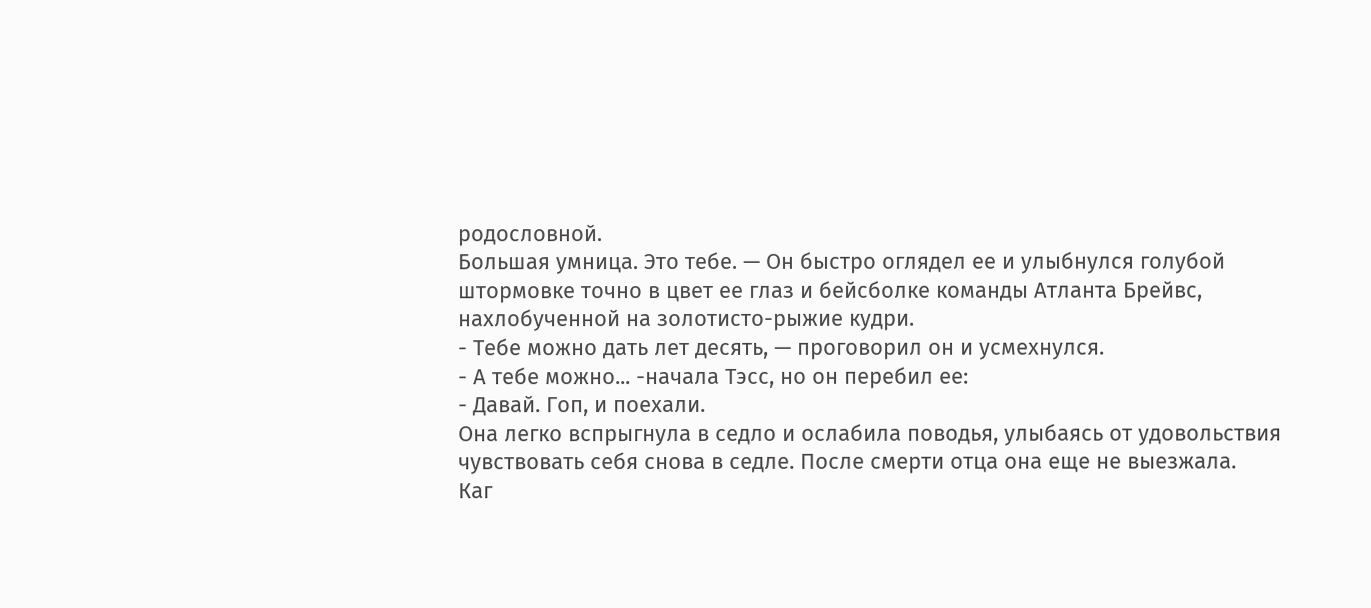родословной.
Большая умница. Это тебе. — Он быстро оглядел ее и улыбнулся голубой
штормовке точно в цвет ее глаз и бейсболке команды Атланта Брейвс,
нахлобученной на золотисто-рыжие кудри.
- Тебе можно дать лет десять, — проговорил он и усмехнулся.
- А тебе можно... -начала Тэсс, но он перебил ее:
- Давай. Гоп, и поехали.
Она легко вспрыгнула в седло и ослабила поводья, улыбаясь от удовольствия
чувствовать себя снова в седле. После смерти отца она еще не выезжала.
Каг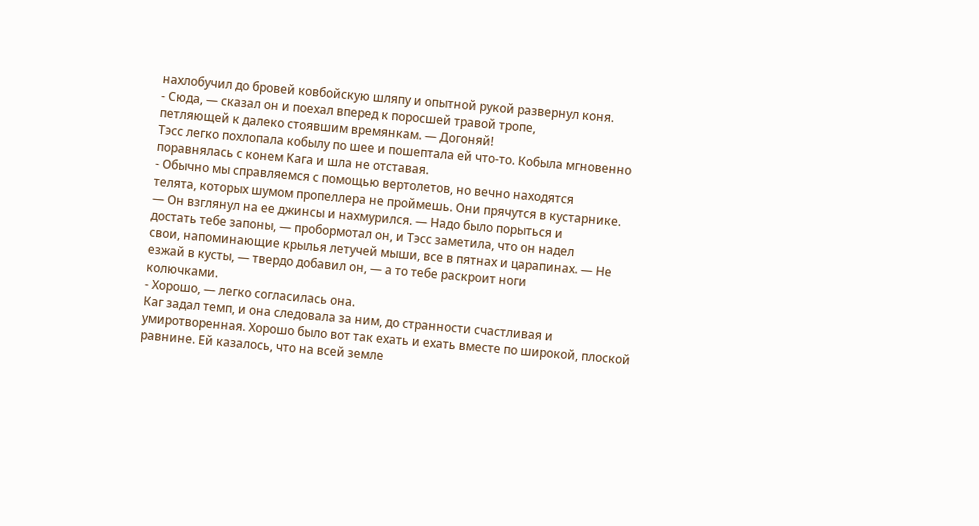нахлобучил до бровей ковбойскую шляпу и опытной рукой развернул коня.
- Сюда, — сказал он и поехал вперед к поросшей травой тропе,
петляющей к далеко стоявшим времянкам. — Догоняй!
Тэсс легко похлопала кобылу по шее и пошептала ей что-то. Кобыла мгновенно
поравнялась с конем Kaгa и шла не отставая.
- Обычно мы справляемся с помощью вертолетов, но вечно находятся
телята, которых шумом пропеллера не проймешь. Они прячутся в кустарнике.
— Он взглянул на ее джинсы и нахмурился. — Надо было порыться и
достать тебе запоны, — пробормотал он, и Тэсс заметила, что он надел
свои, напоминающие крылья летучей мыши, все в пятнах и царапинах. — Не
езжай в кусты, — твердо добавил он, — а то тебе раскроит ноги
колючками.
- Хорошо, — легко согласилась она.
Каг задал темп, и она следовала за ним, до странности счастливая и
умиротворенная. Хорошо было вот так ехать и ехать вместе по широкой, плоской
равнине. Ей казалось, что на всей земле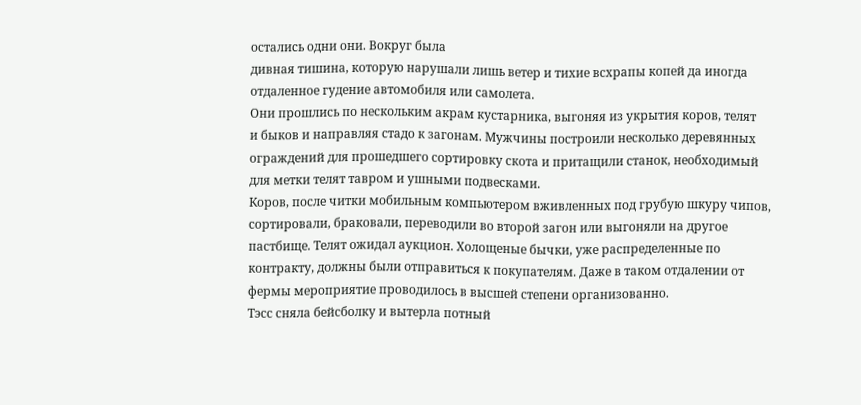остались одни они. Вокруг была
дивная тишина, которую нарушали лишь ветер и тихие всхрапы копей да иногда
отдаленное гудение автомобиля или самолета.
Они прошлись по нескольким акрам кустарника, выгоняя из укрытия коров, телят
и быков и направляя стадо к загонам. Мужчины построили несколько деревянных
ограждений для прошедшего сортировку скота и притащили станок, необходимый
для метки телят тавром и ушными подвесками.
Коров, после читки мобильным компьютером вживленных под грубую шкуру чипов,
сортировали, браковали, переводили во второй загон или выгоняли на другое
пастбище. Телят ожидал аукцион. Холощеные бычки, уже распределенные по
контракту, должны были отправиться к покупателям. Даже в таком отдалении от
фермы мероприятие проводилось в высшей степени организованно.
Тэсс сняла бейсболку и вытерла потный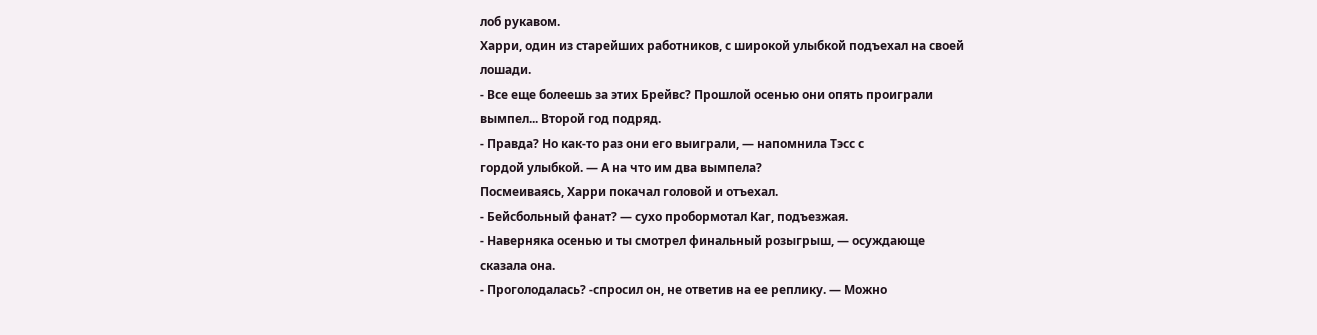лоб рукавом.
Харри, один из старейших работников, с широкой улыбкой подъехал на своей
лошади.
- Все еще болеешь за этих Брейвс? Прошлой осенью они опять проиграли
вымпел... Второй год подряд.
- Правда? Но как-то раз они его выиграли, — напомнила Тэсс с
гордой улыбкой. — А на что им два вымпела?
Посмеиваясь, Харри покачал головой и отъехал.
- Бейсбольный фанат? — сухо пробормотал Каг, подъезжая.
- Наверняка осенью и ты смотрел финальный розыгрыш, — осуждающе
сказала она.
- Проголодалась? -спросил он, не ответив на ее реплику. — Можно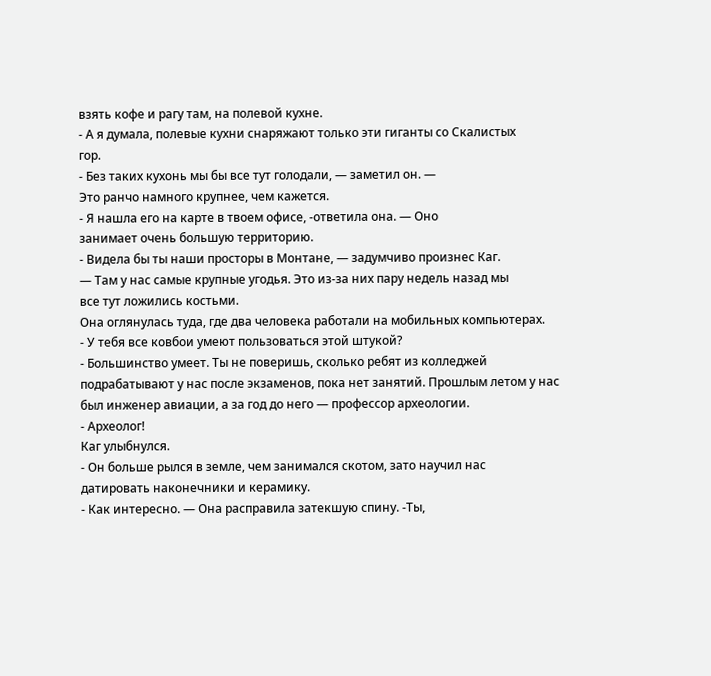взять кофе и рагу там, на полевой кухне.
- А я думала, полевые кухни снаряжают только эти гиганты со Скалистых
гор.
- Без таких кухонь мы бы все тут голодали, — заметил он. —
Это ранчо намного крупнее, чем кажется.
- Я нашла его на карте в твоем офисе, -ответила она. — Оно
занимает очень большую территорию.
- Видела бы ты наши просторы в Монтане, — задумчиво произнес Каг.
— Там у нас самые крупные угодья. Это из-за них пару недель назад мы
все тут ложились костьми.
Она оглянулась туда, где два человека работали на мобильных компьютерах.
- У тебя все ковбои умеют пользоваться этой штукой?
- Большинство умеет. Ты не поверишь, сколько ребят из колледжей
подрабатывают у нас после экзаменов, пока нет занятий. Прошлым летом у нас
был инженер авиации, а за год до него — профессор археологии.
- Археолог!
Каг улыбнулся.
- Он больше рылся в земле, чем занимался скотом, зато научил нас
датировать наконечники и керамику.
- Как интересно. — Она расправила затекшую спину. -Ты,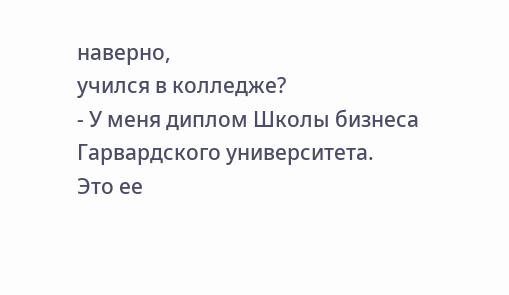наверно,
учился в колледже?
- У меня диплом Школы бизнеса Гарвардского университета.
Это ее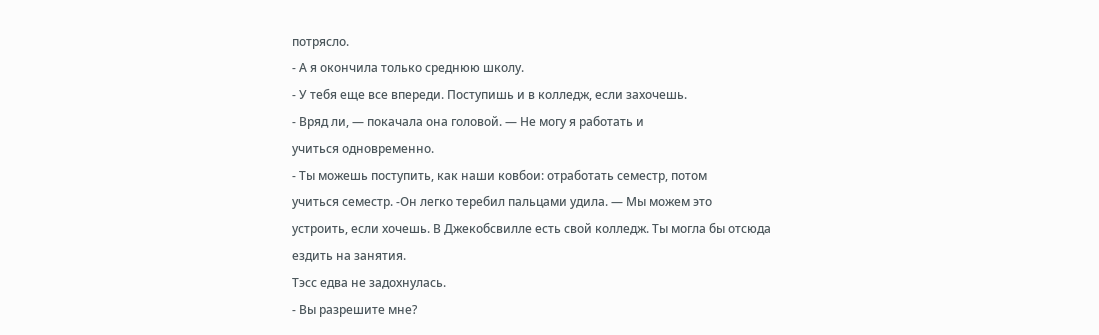потрясло.
- А я окончила только среднюю школу.
- У тебя еще все впереди. Поступишь и в колледж, если захочешь.
- Вряд ли, — покачала она головой. — Не могу я работать и
учиться одновременно.
- Ты можешь поступить, как наши ковбои: отработать семестр, потом
учиться семестр. -Он легко теребил пальцами удила. — Мы можем это
устроить, если хочешь. В Джекобсвилле есть свой колледж. Ты могла бы отсюда
ездить на занятия.
Тэсс едва не задохнулась.
- Вы разрешите мне?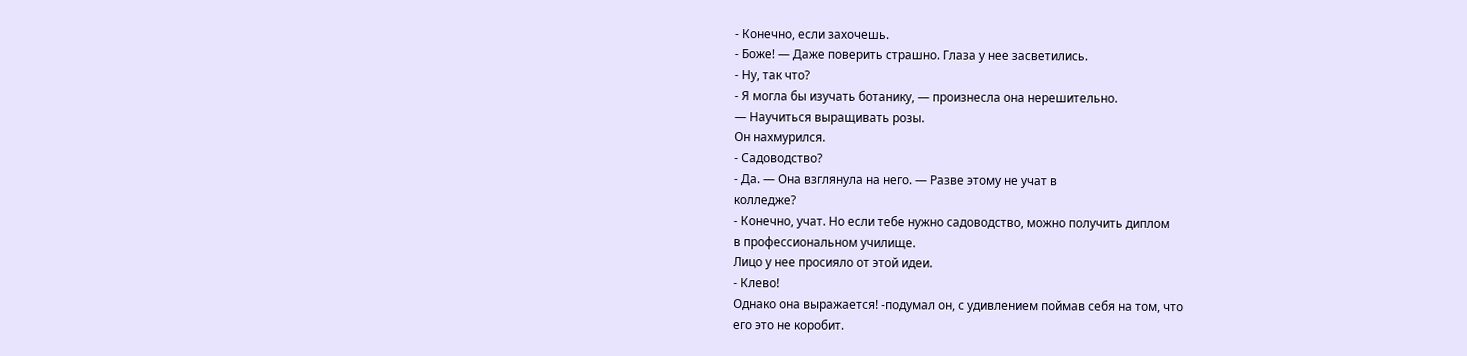- Конечно, если захочешь.
- Боже! — Даже поверить страшно. Глаза у нее засветились.
- Ну, так что?
- Я могла бы изучать ботанику, — произнесла она нерешительно.
— Научиться выращивать розы.
Он нахмурился.
- Садоводство?
- Да. — Она взглянула на него. — Разве этому не учат в
колледже?
- Конечно, учат. Но если тебе нужно садоводство, можно получить диплом
в профессиональном училище.
Лицо у нее просияло от этой идеи.
- Клево!
Однако она выражается! -подумал он, с удивлением поймав себя на том, что
его это не коробит.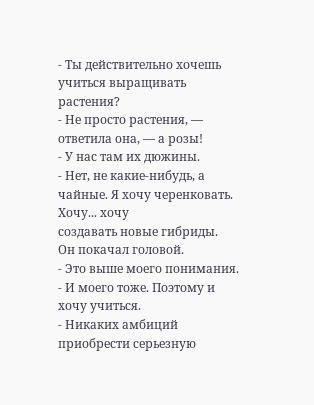- Ты действительно хочешь учиться выращивать растения?
- Не просто растения, — ответила она, — а розы!
- У нас там их дюжины.
- Нет, не какие-нибудь, а чайные. Я хочу черенковать. Хочу... хочу
создавать новые гибриды.
Он покачал головой.
- Это выше моего понимания.
- И моего тоже. Поэтому и хочу учиться.
- Никаких амбиций приобрести серьезную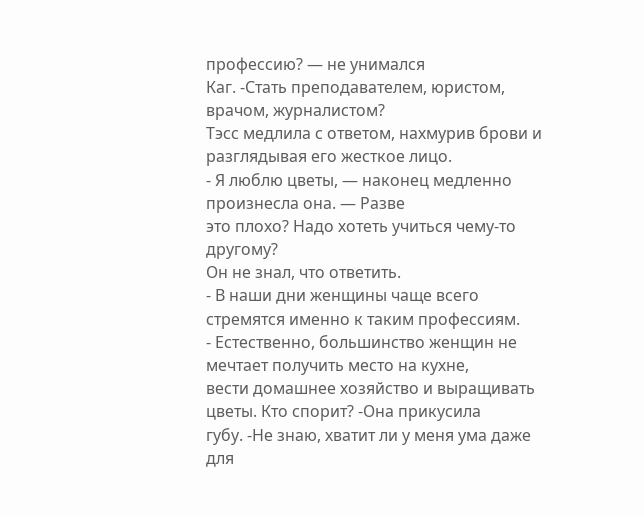профессию? — не унимался
Каг. -Стать преподавателем, юристом, врачом, журналистом?
Тэсс медлила с ответом, нахмурив брови и разглядывая его жесткое лицо.
- Я люблю цветы, — наконец медленно произнесла она. — Разве
это плохо? Надо хотеть учиться чему-то другому?
Он не знал, что ответить.
- В наши дни женщины чаще всего стремятся именно к таким профессиям.
- Естественно, большинство женщин не мечтает получить место на кухне,
вести домашнее хозяйство и выращивать цветы. Кто спорит? -Она прикусила
губу. -Не знаю, хватит ли у меня ума даже для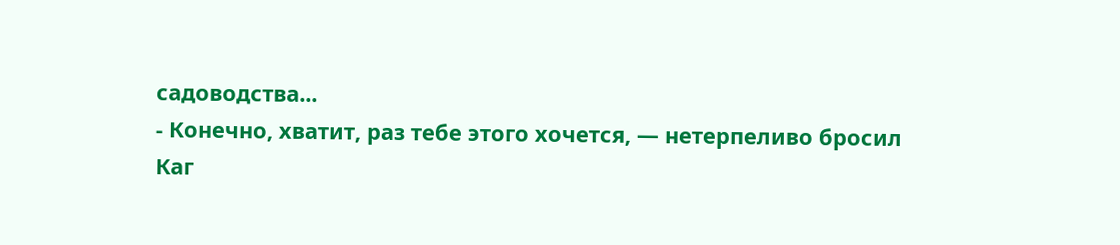садоводства...
- Конечно, хватит, раз тебе этого хочется, — нетерпеливо бросил
Каг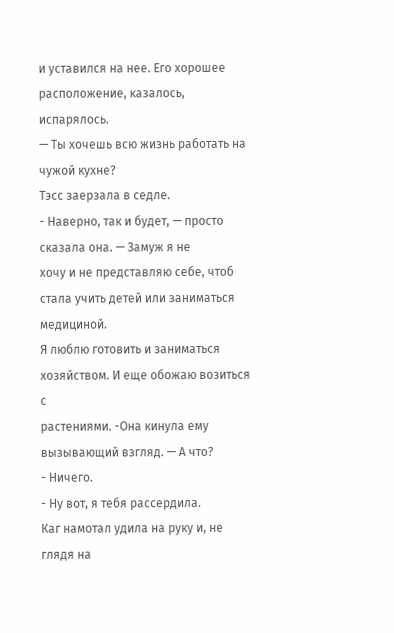и уставился на нее. Его хорошее расположение, казалось, испарялось.
— Ты хочешь всю жизнь работать на чужой кухне?
Тэсс заерзала в седле.
- Наверно, так и будет, — просто сказала она. — Замуж я не
хочу и не представляю себе, чтоб стала учить детей или заниматься медициной.
Я люблю готовить и заниматься хозяйством. И еще обожаю возиться с
растениями. -Она кинула ему вызывающий взгляд. — А что?
- Ничего.
- Ну вот, я тебя рассердила.
Каг намотал удила на руку и, не глядя на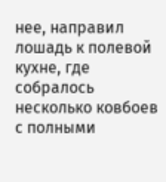нее, направил лошадь к полевой
кухне, где собралось несколько ковбоев с полными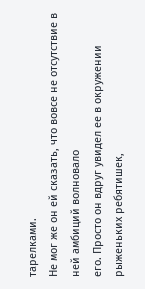тарелками.
Не мог же он ей сказать, что вовсе не отсутствие в ней амбиций волновало
его. Просто он вдруг увидел ее в окружении рыженьких ребятишек,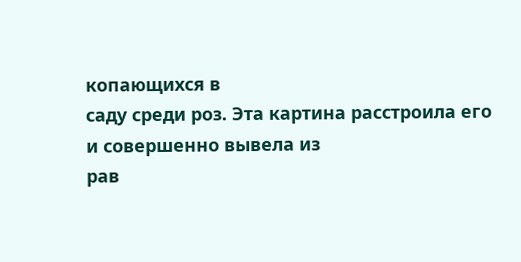копающихся в
саду среди роз. Эта картина расстроила его и совершенно вывела из
рав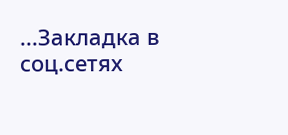...Закладка в соц.сетях